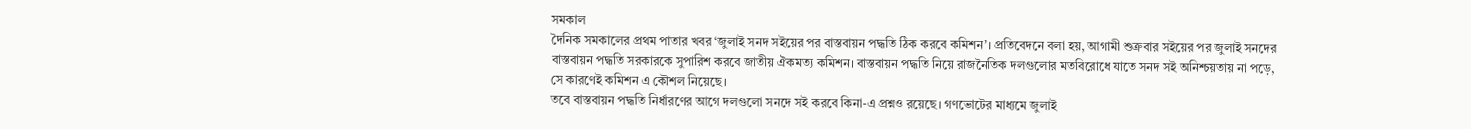সমকাল
দৈনিক সমকালের প্রথম পাতার খবর ‘জুলাই সনদ সইয়ের পর বাস্তবায়ন পদ্ধতি ঠিক করবে কমিশন’। প্রতিবেদনে বলা হয়, আগামী শুক্রবার সইয়ের পর জুলাই সনদের বাস্তবায়ন পদ্ধতি সরকারকে সুপারিশ করবে জাতীয় ঐকমত্য কমিশন। বাস্তবায়ন পদ্ধতি নিয়ে রাজনৈতিক দলগুলোর মতবিরোধে যাতে সনদ সই অনিশ্চয়তায় না পড়ে, সে কারণেই কমিশন এ কৌশল নিয়েছে।
তবে বাস্তবায়ন পদ্ধতি নির্ধারণের আগে দলগুলো সনদে সই করবে কিনা-এ প্রশ্নও রয়েছে। গণভোটের মাধ্যমে জুলাই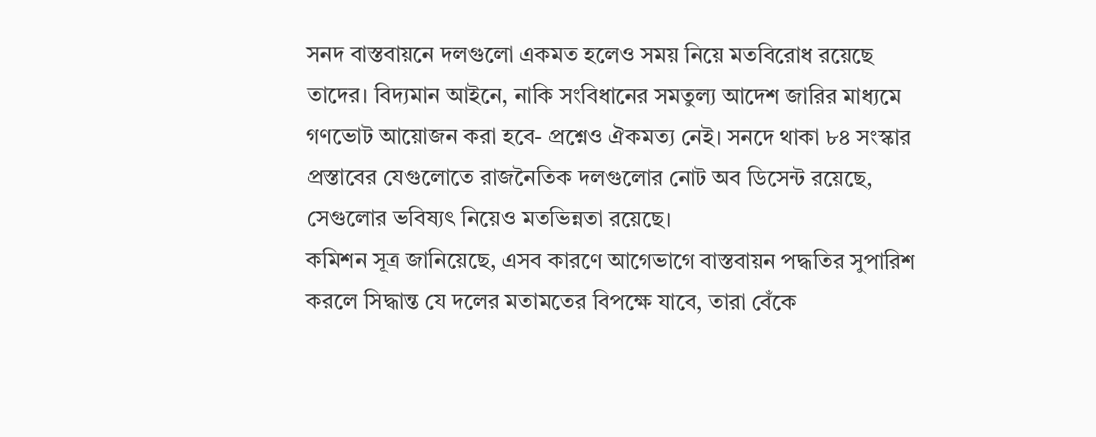সনদ বাস্তবায়নে দলগুলো একমত হলেও সময় নিয়ে মতবিরোধ রয়েছে তাদের। বিদ্যমান আইনে, নাকি সংবিধানের সমতুল্য আদেশ জারির মাধ্যমে গণভোট আয়োজন করা হবে- প্রশ্নেও ঐকমত্য নেই। সনদে থাকা ৮৪ সংস্কার প্রস্তাবের যেগুলোতে রাজনৈতিক দলগুলোর নোট অব ডিসেন্ট রয়েছে, সেগুলোর ভবিষ্যৎ নিয়েও মতভিন্নতা রয়েছে।
কমিশন সূত্র জানিয়েছে, এসব কারণে আগেভাগে বাস্তবায়ন পদ্ধতির সুপারিশ করলে সিদ্ধান্ত যে দলের মতামতের বিপক্ষে যাবে, তারা বেঁকে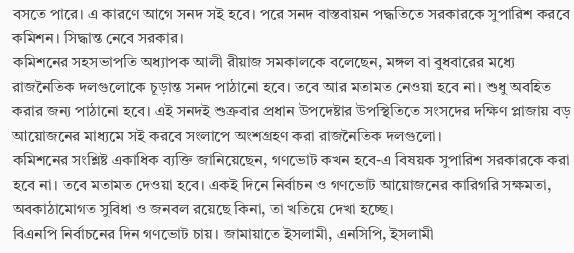বসতে পারে। এ কারণে আগে সনদ সই হবে। পরে সনদ বাস্তবায়ন পদ্ধতিতে সরকারকে সুপারিশ করবে কমিশন। সিদ্ধান্ত নেবে সরকার।
কমিশনের সহসভাপতি অধ্যাপক আলী রীয়াজ সমকালকে বলেছেন, মঙ্গল বা বুধবারের মধ্যে রাজনৈতিক দলগুলোকে চূড়ান্ত সনদ পাঠানো হবে। তবে আর মতামত নেওয়া হবে না। শুধু অবহিত করার জন্য পাঠানো হবে। এই সনদই শুক্রবার প্রধান উপদেষ্টার উপস্থিতিতে সংসদের দক্ষিণ প্লাজায় বড় আয়োজনের মাধ্যমে সই করবে সংলাপে অংশগ্রহণ করা রাজনৈতিক দলগুলো।
কমিশনের সংশ্লিষ্ট একাধিক ব্যক্তি জানিয়েছেন, গণভোট কখন হবে-এ বিষয়ক সুপারিশ সরকারকে করা হবে না। তবে মতামত দেওয়া হবে। একই দিনে নির্বাচন ও গণভোট আয়োজনের কারিগরি সক্ষমতা, অবকাঠামোগত সুবিধা ও জনবল রয়েছে কিনা, তা খতিয়ে দেখা হচ্ছে।
বিএনপি নির্বাচনের দিন গণভোট চায়। জামায়াতে ইসলামী, এনসিপি, ইসলামী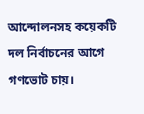আন্দোলনসহ কয়েকটি দল নির্বাচনের আগে গণভোট চায়।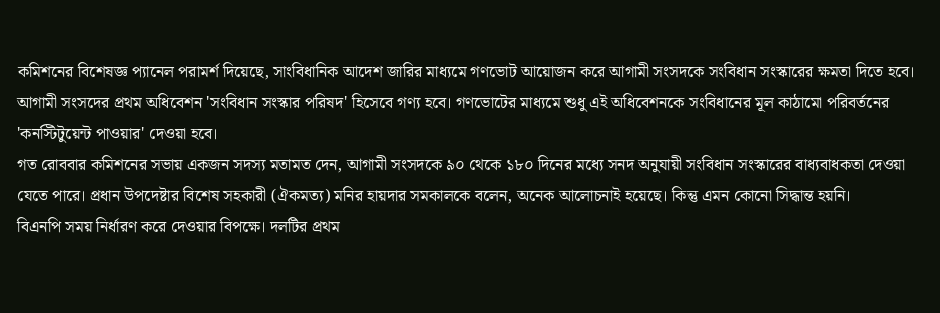কমিশনের বিশেষজ্ঞ প্যানেল পরামর্শ দিয়েছে, সাংবিধানিক আদেশ জারির মাধ্যমে গণভোট আয়োজন করে আগামী সংসদকে সংবিধান সংস্কারের ক্ষমতা দিতে হবে। আগামী সংসদের প্রথম অধিবেশন 'সংবিধান সংস্কার পরিষদ' হিসেবে গণ্য হবে। গণভোটের মাধ্যমে শুধু এই অধিবেশনকে সংবিধানের মূল কাঠামো পরিবর্তনের 'কনস্টিটুয়েন্ট পাওয়ার' দেওয়া হবে।
গত রোববার কমিশনের সভায় একজন সদস্য মতামত দেন, আগামী সংসদকে ৯০ থেকে ১৮০ দিনের মধ্যে সনদ অনুযায়ী সংবিধান সংস্কারের বাধ্যবাধকতা দেওয়া যেতে পারে। প্রধান উপদেষ্টার বিশেষ সহকারী (ঐকমত্য) মনির হায়দার সমকালকে বলেন, অনেক আলোচনাই হয়েছে। কিন্তু এমন কোনো সিদ্ধান্ত হয়নি।
বিএনপি সময় নির্ধারণ করে দেওয়ার বিপক্ষে। দলটির প্রথম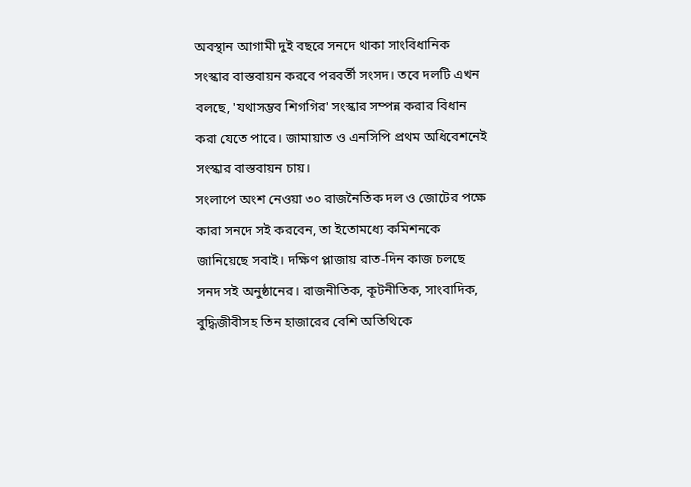অবস্থান আগামী দুই বছরে সনদে থাকা সাংবিধানিক সংস্কার বাস্তবায়ন করবে পরবর্তী সংসদ। তবে দলটি এখন বলছে, 'যথাসম্ভব শিগগির' সংস্কার সম্পন্ন করার বিধান করা যেতে পারে। জামায়াত ও এনসিপি প্রথম অধিবেশনেই সংস্কার বাস্তবায়ন চায়।
সংলাপে অংশ নেওয়া ৩০ রাজনৈতিক দল ও জোটের পক্ষে কারা সনদে সই করবেন, তা ইতোমধ্যে কমিশনকে জানিয়েছে সবাই। দক্ষিণ প্লাজায় রাত-দিন কাজ চলছে সনদ সই অনুষ্ঠানের। রাজনীতিক, কূটনীতিক, সাংবাদিক, বুদ্ধিজীবীসহ তিন হাজারের বেশি অতিথিকে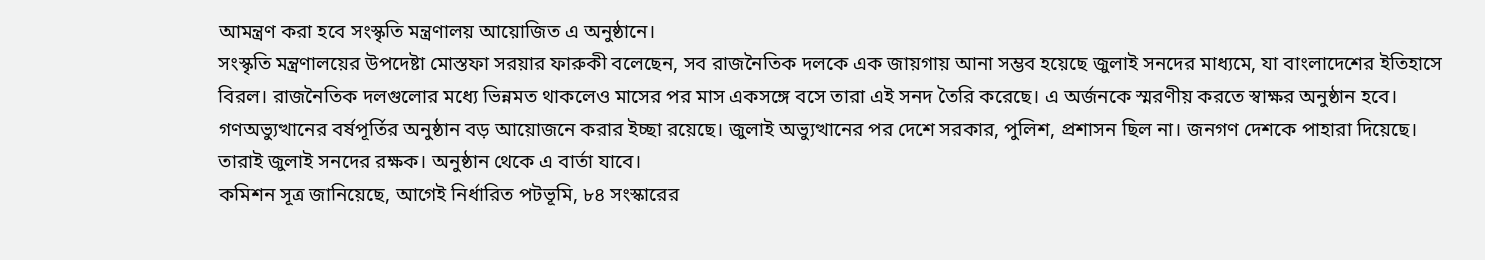আমন্ত্রণ করা হবে সংস্কৃতি মন্ত্রণালয় আয়োজিত এ অনুষ্ঠানে।
সংস্কৃতি মন্ত্রণালয়ের উপদেষ্টা মোস্তফা সরয়ার ফারুকী বলেছেন, সব রাজনৈতিক দলকে এক জায়গায় আনা সম্ভব হয়েছে জুলাই সনদের মাধ্যমে, যা বাংলাদেশের ইতিহাসে বিরল। রাজনৈতিক দলগুলোর মধ্যে ভিন্নমত থাকলেও মাসের পর মাস একসঙ্গে বসে তারা এই সনদ তৈরি করেছে। এ অর্জনকে স্মরণীয় করতে স্বাক্ষর অনুষ্ঠান হবে। গণঅভ্যুত্থানের বর্ষপূর্তির অনুষ্ঠান বড় আয়োজনে করার ইচ্ছা রয়েছে। জুলাই অভ্যুত্থানের পর দেশে সরকার, পুলিশ, প্রশাসন ছিল না। জনগণ দেশকে পাহারা দিয়েছে। তারাই জুলাই সনদের রক্ষক। অনুষ্ঠান থেকে এ বার্তা যাবে।
কমিশন সূত্র জানিয়েছে, আগেই নির্ধারিত পটভূমি, ৮৪ সংস্কারের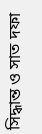সিদ্ধান্ত ও সাত দফা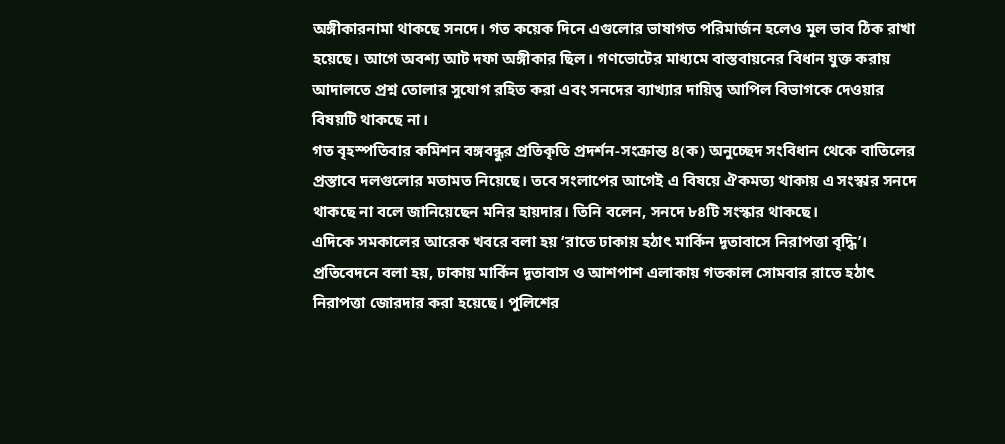অঙ্গীকারনামা থাকছে সনদে। গত কয়েক দিনে এগুলোর ভাষাগত পরিমার্জন হলেও মূল ভাব ঠিক রাখা হয়েছে। আগে অবশ্য আট দফা অঙ্গীকার ছিল। গণভোটের মাধ্যমে বাস্তবায়নের বিধান যুক্ত করায় আদালতে প্রশ্ন তোলার সুযোগ রহিত করা এবং সনদের ব্যাখ্যার দায়িত্ব আপিল বিভাগকে দেওয়ার বিষয়টি থাকছে না।
গত বৃহস্পতিবার কমিশন বঙ্গবন্ধুর প্রতিকৃতি প্রদর্শন-সংক্রান্ত ৪(ক) অনুচ্ছেদ সংবিধান থেকে বাতিলের প্রস্তাবে দলগুলোর মতামত নিয়েছে। তবে সংলাপের আগেই এ বিষয়ে ঐকমত্য থাকায় এ সংস্কার সনদে থাকছে না বলে জানিয়েছেন মনির হায়দার। তিনি বলেন, সনদে ৮৪টি সংস্কার থাকছে।
এদিকে সমকালের আরেক খবরে বলা হয় ‘রাতে ঢাকায় হঠাৎ মার্কিন দূতাবাসে নিরাপত্তা বৃদ্ধি’। প্রতিবেদনে বলা হয়, ঢাকায় মার্কিন দূতাবাস ও আশপাশ এলাকায় গতকাল সোমবার রাতে হঠাৎ নিরাপত্তা জোরদার করা হয়েছে। পুলিশের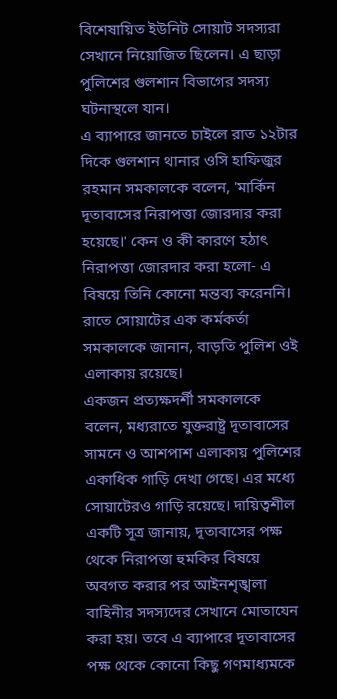বিশেষায়িত ইউনিট সোয়াট সদস্যরা সেখানে নিয়োজিত ছিলেন। এ ছাড়া পুলিশের গুলশান বিভাগের সদস্য ঘটনাস্থলে যান।
এ ব্যাপারে জানতে চাইলে রাত ১২টার দিকে গুলশান থানার ওসি হাফিজুর রহমান সমকালকে বলেন, 'মার্কিন দূতাবাসের নিরাপত্তা জোরদার করা হয়েছে।' কেন ও কী কারণে হঠাৎ নিরাপত্তা জোরদার করা হলো- এ বিষয়ে তিনি কোনো মন্তব্য করেননি। রাতে সোয়াটের এক কর্মকর্তা সমকালকে জানান, বাড়তি পুলিশ ওই এলাকায় রয়েছে।
একজন প্রত্যক্ষদর্শী সমকালকে বলেন, মধ্যরাতে যুক্তরাষ্ট্র দূতাবাসের সামনে ও আশপাশ এলাকায় পুলিশের একাধিক গাড়ি দেখা গেছে। এর মধ্যে সোয়াটেরও গাড়ি রয়েছে। দায়িত্বশীল একটি সূত্র জানায়, দূতাবাসের পক্ষ থেকে নিরাপত্তা হুমকির বিষয়ে অবগত করার পর আইনশৃঙ্খলা বাহিনীর সদস্যদের সেখানে মোতাযেন করা হয়। তবে এ ব্যাপারে দূতাবাসের পক্ষ থেকে কোনো কিছু গণমাধ্যমকে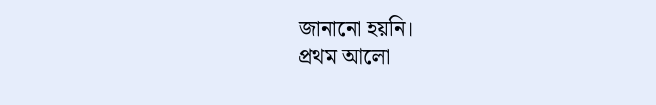জানানো হয়নি।
প্রথম আলো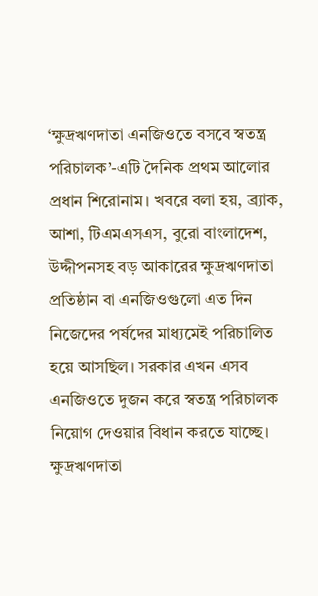‘ক্ষুদ্রঋণদাতা এনজিওতে বসবে স্বতন্ত্র পরিচালক’-এটি দৈনিক প্রথম আলোর প্রধান শিরোনাম। খবরে বলা হয়, ব্র্যাক, আশা, টিএমএসএস, বুরো বাংলাদেশ, উদ্দীপনসহ বড় আকারের ক্ষুদ্রঋণদাতা প্রতিষ্ঠান বা এনজিওগুলো এত দিন নিজেদের পর্ষদের মাধ্যমেই পরিচালিত হয়ে আসছিল। সরকার এখন এসব এনজিওতে দুজন করে স্বতন্ত্র পরিচালক নিয়োগ দেওয়ার বিধান করতে যাচ্ছে।
ক্ষুদ্রঋণদাতা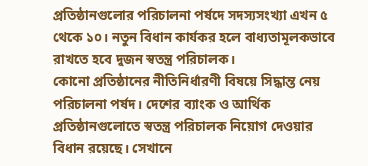প্রতিষ্ঠানগুলোর পরিচালনা পর্ষদে সদস্যসংখ্যা এখন ৫ থেকে ১০। নতুন বিধান কার্যকর হলে বাধ্যতামূলকভাবে রাখতে হবে দুজন স্বতন্ত্র পরিচালক।
কোনো প্রতিষ্ঠানের নীতিনির্ধারণী বিষয়ে সিদ্ধান্ত নেয় পরিচালনা পর্ষদ। দেশের ব্যাংক ও আর্থিক প্রতিষ্ঠানগুলোতে স্বতন্ত্র পরিচালক নিয়োগ দেওয়ার বিধান রয়েছে। সেখানে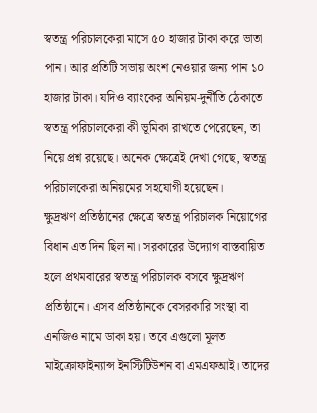স্বতন্ত্র পরিচালকেরা মাসে ৫০ হাজার টাকা করে ভাতা পান। আর প্রতিটি সভায় অংশ নেওয়ার জন্য পান ১০ হাজার টাকা। যদিও ব্যাংকের অনিয়ম-দুর্নীতি ঠেকাতে স্বতন্ত্র পরিচালকেরা কী ভূমিকা রাখতে পেরেছেন, তা নিয়ে প্রশ্ন রয়েছে। অনেক ক্ষেত্রেই দেখা গেছে, স্বতন্ত্র পরিচালকেরা অনিয়মের সহযোগী হয়েছেন।
ক্ষুদ্রঋণ প্রতিষ্ঠানের ক্ষেত্রে স্বতন্ত্র পরিচালক নিয়োগের বিধান এত দিন ছিল না। সরকারের উদ্যোগ বাস্তবায়িত হলে প্রথমবারের স্বতন্ত্র পরিচালক বসবে ক্ষুদ্রঋণ প্রতিষ্ঠানে। এসব প্রতিষ্ঠানকে বেসরকারি সংস্থা বা এনজিও নামে ডাকা হয়। তবে এগুলো মূলত মাইক্রোফাইন্যান্স ইনস্টিটিউশন বা এমএফআই। তাদের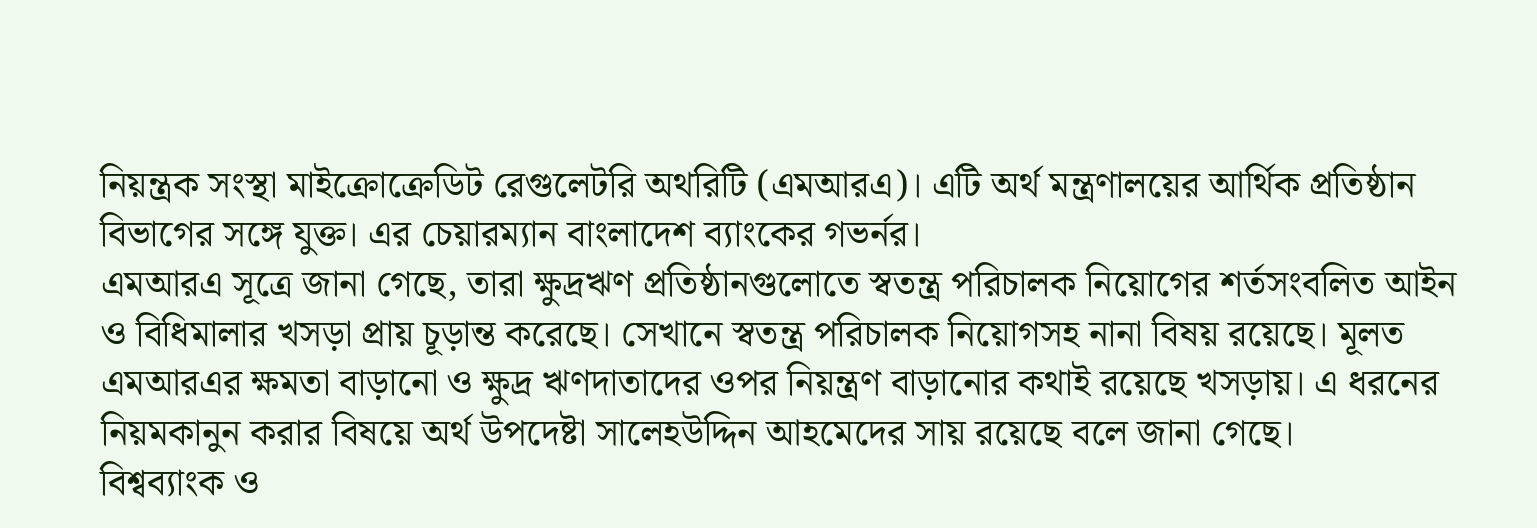নিয়ন্ত্রক সংস্থা মাইক্রোক্রেডিট রেগুলেটরি অথরিটি (এমআরএ)। এটি অর্থ মন্ত্রণালয়ের আর্থিক প্রতিষ্ঠান বিভাগের সঙ্গে যুক্ত। এর চেয়ারম্যান বাংলাদেশ ব্যাংকের গভর্নর।
এমআরএ সূত্রে জানা গেছে, তারা ক্ষুদ্রঋণ প্রতিষ্ঠানগুলোতে স্বতন্ত্র পরিচালক নিয়োগের শর্তসংবলিত আইন ও বিধিমালার খসড়া প্রায় চূড়ান্ত করেছে। সেখানে স্বতন্ত্র পরিচালক নিয়োগসহ নানা বিষয় রয়েছে। মূলত এমআরএর ক্ষমতা বাড়ানো ও ক্ষুদ্র ঋণদাতাদের ওপর নিয়ন্ত্রণ বাড়ানোর কথাই রয়েছে খসড়ায়। এ ধরনের নিয়মকানুন করার বিষয়ে অর্থ উপদেষ্টা সালেহউদ্দিন আহমেদের সায় রয়েছে বলে জানা গেছে।
বিশ্বব্যাংক ও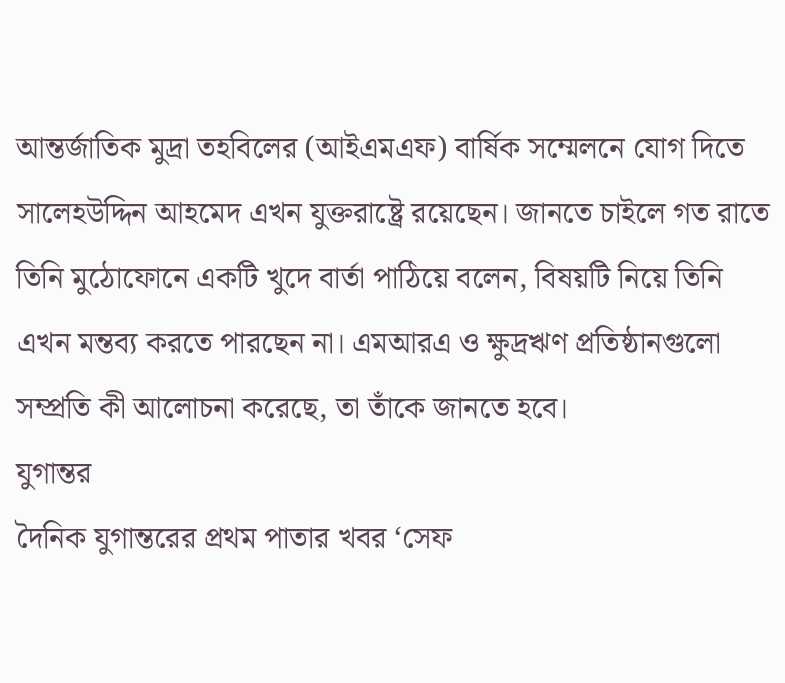আন্তর্জাতিক মুদ্রা তহবিলের (আইএমএফ) বার্ষিক সম্মেলনে যোগ দিতে সালেহউদ্দিন আহমেদ এখন যুক্তরাষ্ট্রে রয়েছেন। জানতে চাইলে গত রাতে তিনি মুঠোফোনে একটি খুদে বার্তা পাঠিয়ে বলেন, বিষয়টি নিয়ে তিনি এখন মন্তব্য করতে পারছেন না। এমআরএ ও ক্ষুদ্রঋণ প্রতিষ্ঠানগুলো সম্প্রতি কী আলোচনা করেছে, তা তাঁকে জানতে হবে।
যুগান্তর
দৈনিক যুগান্তরের প্রথম পাতার খবর ‘সেফ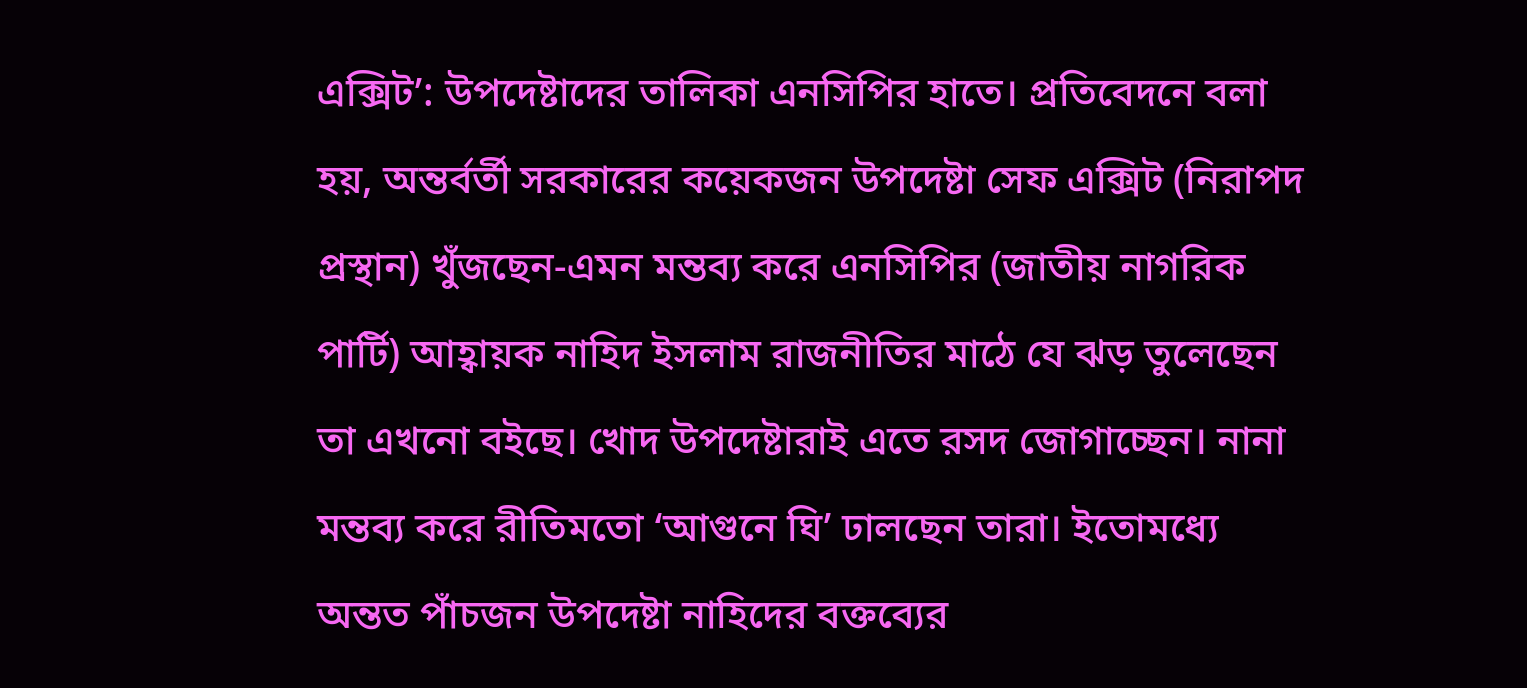এক্সিট’: উপদেষ্টাদের তালিকা এনসিপির হাতে। প্রতিবেদনে বলা হয়, অন্তর্বর্তী সরকারের কয়েকজন উপদেষ্টা সেফ এক্সিট (নিরাপদ প্রস্থান) খুঁজছেন-এমন মন্তব্য করে এনসিপির (জাতীয় নাগরিক পার্টি) আহ্বায়ক নাহিদ ইসলাম রাজনীতির মাঠে যে ঝড় তুলেছেন তা এখনো বইছে। খোদ উপদেষ্টারাই এতে রসদ জোগাচ্ছেন। নানা মন্তব্য করে রীতিমতো ‘আগুনে ঘি’ ঢালছেন তারা। ইতোমধ্যে অন্তত পাঁচজন উপদেষ্টা নাহিদের বক্তব্যের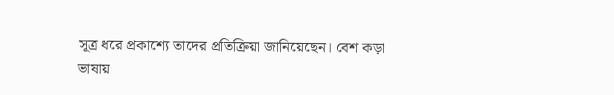সূত্র ধরে প্রকাশ্যে তাদের প্রতিক্রিয়া জানিয়েছেন। বেশ কড়া ভাষায়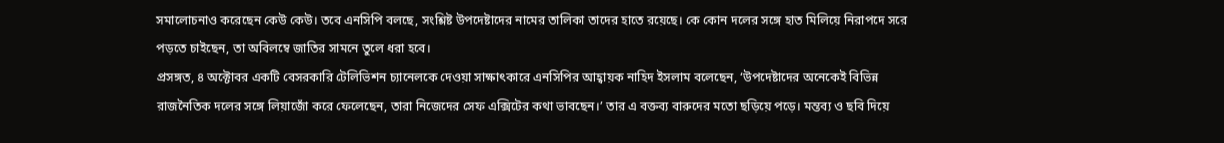সমালোচনাও করেছেন কেউ কেউ। তবে এনসিপি বলছে, সংশ্লিষ্ট উপদেষ্টাদের নামের তালিকা তাদের হাতে রয়েছে। কে কোন দলের সঙ্গে হাত মিলিয়ে নিরাপদে সরে পড়তে চাইছেন, তা অবিলম্বে জাতির সামনে তুলে ধরা হবে।
প্রসঙ্গত, ৪ অক্টোবর একটি বেসরকারি টেলিভিশন চ্যানেলকে দেওয়া সাক্ষাৎকারে এনসিপির আহ্বায়ক নাহিদ ইসলাম বলেছেন, ‘উপদেষ্টাদের অনেকেই বিভিন্ন রাজনৈতিক দলের সঙ্গে লিয়াজোঁ করে ফেলেছেন, তারা নিজেদের সেফ এক্সিটের কথা ভাবছেন।’ তার এ বক্তব্য বারুদের মতো ছড়িয়ে পড়ে। মন্তব্য ও ছবি দিয়ে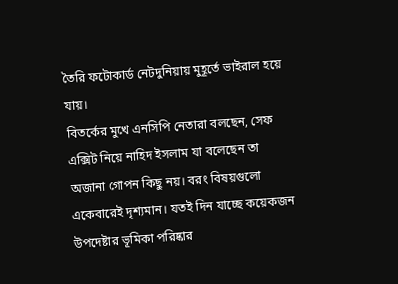তৈরি ফটোকার্ড নেটদুনিয়ায় মুহূর্তে ভাইরাল হয়ে যায়।
বিতর্কের মুখে এনসিপি নেতারা বলছেন, সেফ এক্সিট নিয়ে নাহিদ ইসলাম যা বলেছেন তা অজানা গোপন কিছু নয়। বরং বিষয়গুলো একেবারেই দৃশ্যমান। যতই দিন যাচ্ছে কয়েকজন উপদেষ্টার ভূমিকা পরিষ্কার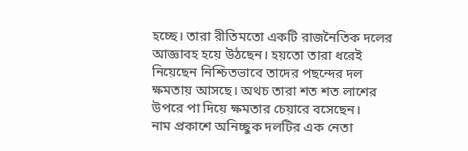হচ্ছে। তারা রীতিমতো একটি রাজনৈতিক দলের আজ্ঞাবহ হয়ে উঠছেন। হয়তো তারা ধরেই নিয়েছেন নিশ্চিতভাবে তাদের পছন্দের দল ক্ষমতায় আসছে। অথচ তারা শত শত লাশের উপরে পা দিয়ে ক্ষমতার চেয়ারে বসেছেন।
নাম প্রকাশে অনিচ্ছুক দলটির এক নেতা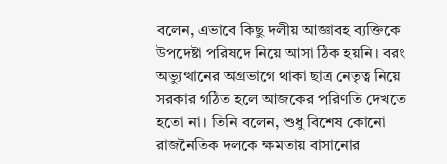বলেন, এভাবে কিছু দলীয় আজ্ঞাবহ ব্যক্তিকে উপদেষ্টা পরিষদে নিয়ে আসা ঠিক হয়নি। বরং অভ্যুত্থানের অগ্রভাগে থাকা ছাত্র নেতৃত্ব নিয়ে সরকার গঠিত হলে আজকের পরিণতি দেখতে হতো না। তিনি বলেন, শুধু বিশেষ কোনো রাজনৈতিক দলকে ক্ষমতায় বাসানোর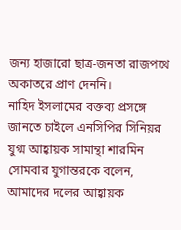জন্য হাজারো ছাত্র-জনতা রাজপথে অকাতরে প্রাণ দেননি।
নাহিদ ইসলামের বক্তব্য প্রসঙ্গে জানতে চাইলে এনসিপির সিনিয়র যুগ্ম আহ্বায়ক সামান্থা শারমিন সোমবার যুগান্তরকে বলেন, আমাদের দলের আহ্বায়ক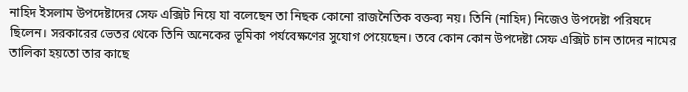নাহিদ ইসলাম উপদেষ্টাদের সেফ এক্সিট নিয়ে যা বলেছেন তা নিছক কোনো রাজনৈতিক বক্তব্য নয়। তিনি (নাহিদ) নিজেও উপদেষ্টা পরিষদে ছিলেন। সরকারের ভেতর থেকে তিনি অনেকের ভূমিকা পর্যবেক্ষণের সুযোগ পেয়েছেন। তবে কোন কোন উপদেষ্টা সেফ এক্সিট চান তাদের নামের তালিকা হয়তো তার কাছে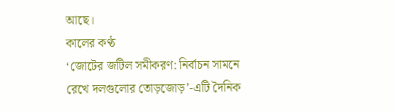আছে।
কালের কণ্ঠ
‘জোটের জটিল সমীকরণ: নির্বাচন সামনে রেখে দলগুলোর তোড়জোড়’-এটি দৈনিক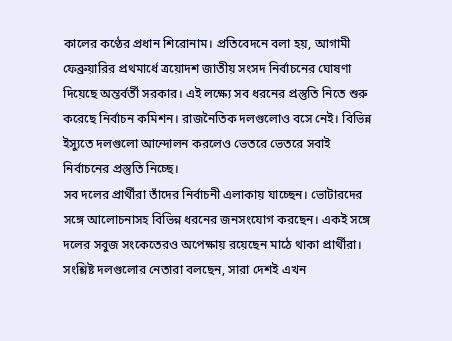কালের কণ্ঠের প্রধান শিরোনাম। প্রতিবেদনে বলা হয়, আগামী ফেব্রুয়ারির প্রথমার্ধে ত্রয়োদশ জাতীয় সংসদ নির্বাচনের ঘোষণা দিয়েছে অন্তর্বর্তী সরকার। এই লক্ষ্যে সব ধরনের প্রস্তুতি নিতে শুরু করেছে নির্বাচন কমিশন। রাজনৈতিক দলগুলোও বসে নেই। বিভিন্ন ইস্যুতে দলগুলো আন্দোলন করলেও ভেতরে ভেতরে সবাই নির্বাচনের প্রস্তুতি নিচ্ছে।
সব দলের প্রার্থীরা তাঁদের নির্বাচনী এলাকায় যাচ্ছেন। ভোটারদের সঙ্গে আলোচনাসহ বিভিন্ন ধরনের জনসংযোগ করছেন। একই সঙ্গে দলের সবুজ সংকেতেরও অপেক্ষায় রয়েছেন মাঠে থাকা প্রার্থীরা। সংশ্লিষ্ট দলগুলোর নেতারা বলছেন, সারা দেশই এখন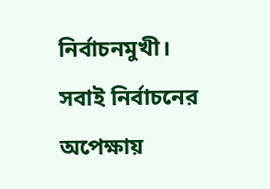নির্বাচনমুখী।
সবাই নির্বাচনের অপেক্ষায়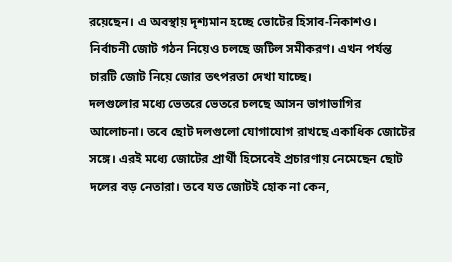রয়েছেন। এ অবস্থায় দৃশ্যমান হচ্ছে ভোটের হিসাব-নিকাশও। নির্বাচনী জোট গঠন নিয়েও চলছে জটিল সমীকরণ। এখন পর্যন্ত চারটি জোট নিয়ে জোর তৎপরতা দেখা যাচ্ছে।
দলগুলোর মধ্যে ভেতরে ভেতরে চলছে আসন ভাগাভাগির আলোচনা। তবে ছোট দলগুলো যোগাযোগ রাখছে একাধিক জোটের সঙ্গে। এরই মধ্যে জোটের প্রার্থী হিসেবেই প্রচারণায় নেমেছেন ছোট দলের বড় নেতারা। তবে যত জোটই হোক না কেন,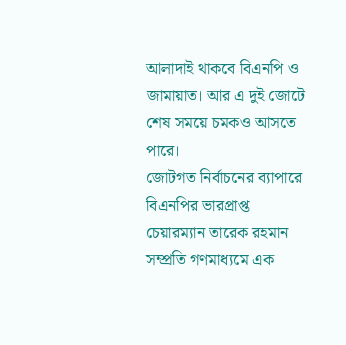আলাদাই থাকবে বিএনপি ও জামায়াত। আর এ দুই জোটে শেষ সময়ে চমকও আসতে পারে।
জোটগত নির্বাচনের ব্যাপারে বিএনপির ভারপ্রাপ্ত চেয়ারম্যান তারেক রহমান সম্প্রতি গণমাধ্যমে এক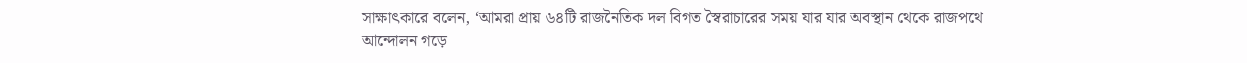সাক্ষাৎকারে বলেন, ‘আমরা প্রায় ৬৪টি রাজনৈতিক দল বিগত স্বৈরাচারের সময় যার যার অবস্থান থেকে রাজপথে আন্দোলন গড়ে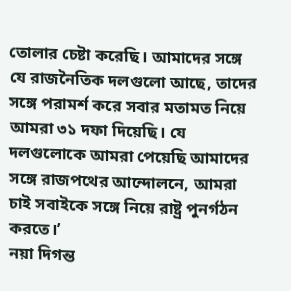তোলার চেষ্টা করেছি। আমাদের সঙ্গে যে রাজনৈতিক দলগুলো আছে, তাদের সঙ্গে পরামর্শ করে সবার মতামত নিয়ে আমরা ৩১ দফা দিয়েছি। যে দলগুলোকে আমরা পেয়েছি আমাদের সঙ্গে রাজপথের আন্দোলনে, আমরা চাই সবাইকে সঙ্গে নিয়ে রাষ্ট্র পুনর্গঠন করতে।’
নয়া দিগন্ত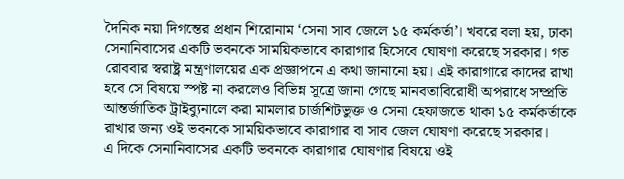দৈনিক নয়া দিগন্তের প্রধান শিরোনাম ‘সেনা সাব জেলে ১৫ কর্মকর্তা’। খবরে বলা হয়, ঢাকা সেনানিবাসের একটি ভবনকে সাময়িকভাবে কারাগার হিসেবে ঘোষণা করেছে সরকার। গত রোববার স্বরাষ্ট্র মন্ত্রণালয়ের এক প্রজ্ঞাপনে এ কথা জানানো হয়। এই কারাগারে কাদের রাখা হবে সে বিষয়ে স্পষ্ট না করলেও বিভিন্ন সূত্রে জানা গেছে মানবতাবিরোধী অপরাধে সম্প্রতি আন্তর্জাতিক ট্রাইব্যুনালে করা মামলার চার্জশিটভুক্ত ও সেনা হেফাজতে থাকা ১৫ কর্মকর্তাকে রাখার জন্য ওই ভবনকে সাময়িকভাবে কারাগার বা সাব জেল ঘোষণা করেছে সরকার।
এ দিকে সেনানিবাসের একটি ভবনকে কারাগার ঘোষণার বিষয়ে ওই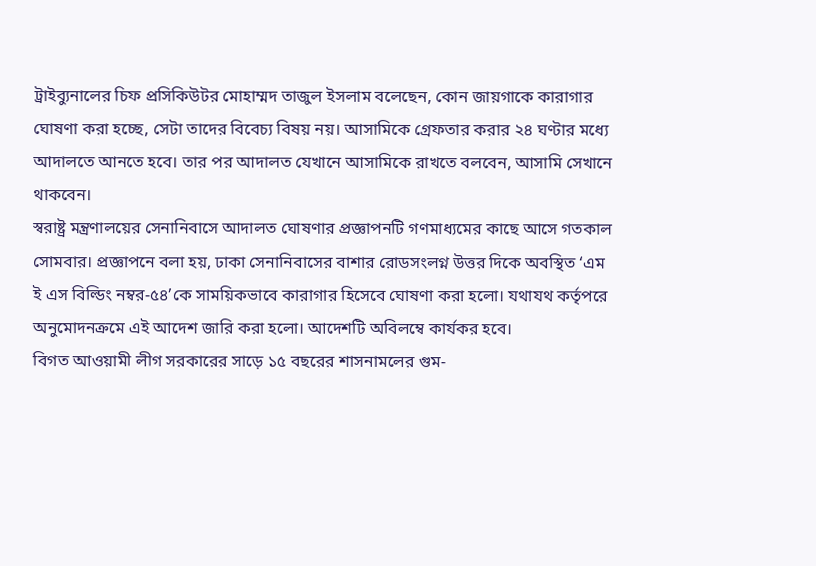ট্রাইব্যুনালের চিফ প্রসিকিউটর মোহাম্মদ তাজুল ইসলাম বলেছেন, কোন জায়গাকে কারাগার ঘোষণা করা হচ্ছে, সেটা তাদের বিবেচ্য বিষয় নয়। আসামিকে গ্রেফতার করার ২৪ ঘণ্টার মধ্যে আদালতে আনতে হবে। তার পর আদালত যেখানে আসামিকে রাখতে বলবেন, আসামি সেখানে থাকবেন।
স্বরাষ্ট্র মন্ত্রণালয়ের সেনানিবাসে আদালত ঘোষণার প্রজ্ঞাপনটি গণমাধ্যমের কাছে আসে গতকাল সোমবার। প্রজ্ঞাপনে বলা হয়, ঢাকা সেনানিবাসের বাশার রোডসংলগ্ন উত্তর দিকে অবস্থিত ‘এম ই এস বিল্ডিং নম্বর-৫৪’কে সাময়িকভাবে কারাগার হিসেবে ঘোষণা করা হলো। যথাযথ কর্তৃপরে অনুমোদনক্রমে এই আদেশ জারি করা হলো। আদেশটি অবিলম্বে কার্যকর হবে।
বিগত আওয়ামী লীগ সরকারের সাড়ে ১৫ বছরের শাসনামলের গুম-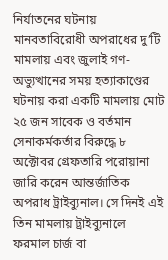নির্যাতনের ঘটনায় মানবতাবিরোধী অপরাধের দু’টি মামলায় এবং জুলাই গণ-অভ্যুত্থানের সময় হত্যাকাণ্ডের ঘটনায় করা একটি মামলায় মোট ২৫ জন সাবেক ও বর্তমান সেনাকর্মকর্তার বিরুদ্ধে ৮ অক্টোবর গ্রেফতারি পরোয়ানা জারি করেন আন্তর্জাতিক অপরাধ ট্রাইব্যুনাল। সে দিনই এই তিন মামলায় ট্রাইব্যুনালে ফরমাল চার্জ বা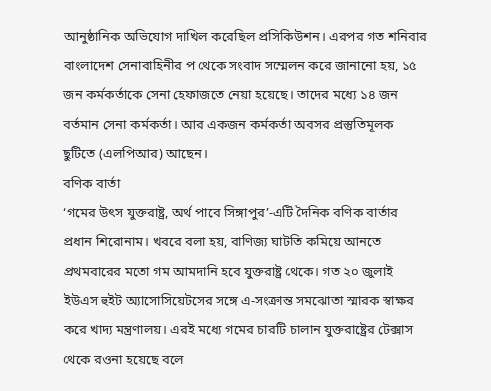আনুষ্ঠানিক অভিযোগ দাখিল করেছিল প্রসিকিউশন। এরপর গত শনিবার বাংলাদেশ সেনাবাহিনীর প থেকে সংবাদ সম্মেলন করে জানানো হয়, ১৫ জন কর্মকর্তাকে সেনা হেফাজতে নেয়া হয়েছে। তাদের মধ্যে ১৪ জন বর্তমান সেনা কর্মকর্তা। আর একজন কর্মকর্তা অবসর প্রস্তুতিমূলক ছুটিতে (এলপিআর) আছেন।
বণিক বার্তা
‘গমের উৎস যুক্তরাষ্ট্র, অর্থ পাবে সিঙ্গাপুর’-এটি দৈনিক বণিক বার্তার প্রধান শিরোনাম। খবরে বলা হয়, বাণিজ্য ঘাটতি কমিয়ে আনতে প্রথমবারের মতো গম আমদানি হবে যুক্তরাষ্ট্র থেকে। গত ২০ জুলাই ইউএস হুইট অ্যাসোসিয়েটসের সঙ্গে এ-সংক্রান্ত সমঝোতা স্মারক স্বাক্ষর করে খাদ্য মন্ত্রণালয়। এরই মধ্যে গমের চারটি চালান যুক্তরাষ্ট্রের টেক্সাস থেকে রওনা হয়েছে বলে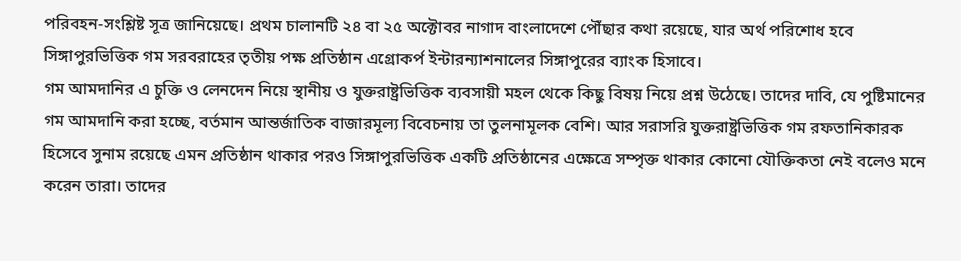পরিবহন-সংশ্লিষ্ট সূত্র জানিয়েছে। প্রথম চালানটি ২৪ বা ২৫ অক্টোবর নাগাদ বাংলাদেশে পৌঁছার কথা রয়েছে, যার অর্থ পরিশোধ হবে সিঙ্গাপুরভিত্তিক গম সরবরাহের তৃতীয় পক্ষ প্রতিষ্ঠান এগ্রোকর্প ইন্টারন্যাশনালের সিঙ্গাপুরের ব্যাংক হিসাবে।
গম আমদানির এ চুক্তি ও লেনদেন নিয়ে স্থানীয় ও যুক্তরাষ্ট্রভিত্তিক ব্যবসায়ী মহল থেকে কিছু বিষয় নিয়ে প্রশ্ন উঠেছে। তাদের দাবি, যে পুষ্টিমানের গম আমদানি করা হচ্ছে, বর্তমান আন্তর্জাতিক বাজারমূল্য বিবেচনায় তা তুলনামূলক বেশি। আর সরাসরি যুক্তরাষ্ট্রভিত্তিক গম রফতানিকারক হিসেবে সুনাম রয়েছে এমন প্রতিষ্ঠান থাকার পরও সিঙ্গাপুরভিত্তিক একটি প্রতিষ্ঠানের এক্ষেত্রে সম্পৃক্ত থাকার কোনো যৌক্তিকতা নেই বলেও মনে করেন তারা। তাদের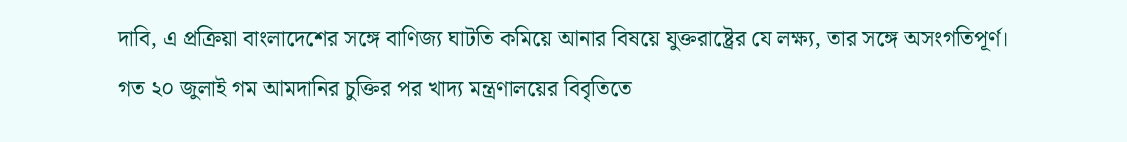দাবি, এ প্রক্রিয়া বাংলাদেশের সঙ্গে বাণিজ্য ঘাটতি কমিয়ে আনার বিষয়ে যুক্তরাষ্ট্রের যে লক্ষ্য, তার সঙ্গে অসংগতিপূর্ণ।
গত ২০ জুলাই গম আমদানির চুক্তির পর খাদ্য মন্ত্রণালয়ের বিবৃতিতে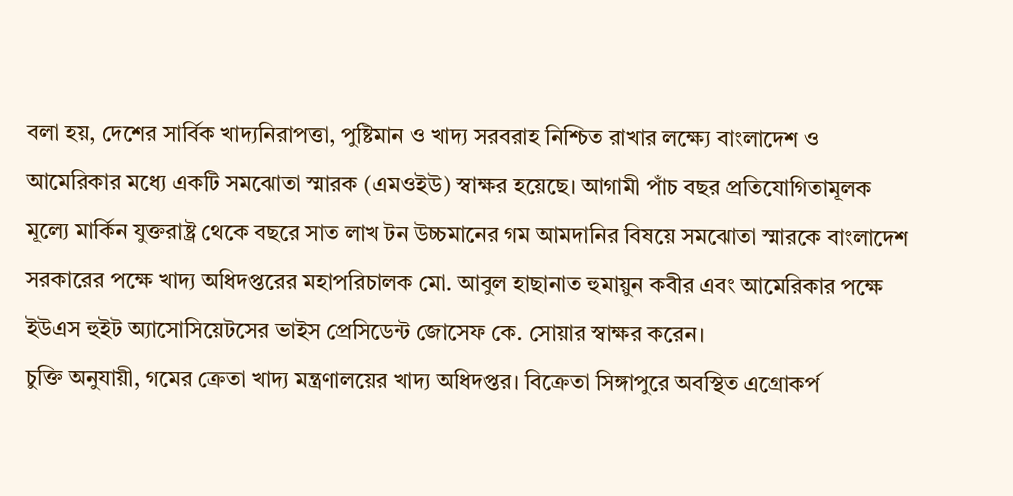বলা হয়, দেশের সার্বিক খাদ্যনিরাপত্তা, পুষ্টিমান ও খাদ্য সরবরাহ নিশ্চিত রাখার লক্ষ্যে বাংলাদেশ ও আমেরিকার মধ্যে একটি সমঝোতা স্মারক (এমওইউ) স্বাক্ষর হয়েছে। আগামী পাঁচ বছর প্রতিযোগিতামূলক মূল্যে মার্কিন যুক্তরাষ্ট্র থেকে বছরে সাত লাখ টন উচ্চমানের গম আমদানির বিষয়ে সমঝোতা স্মারকে বাংলাদেশ সরকারের পক্ষে খাদ্য অধিদপ্তরের মহাপরিচালক মো. আবুল হাছানাত হুমায়ুন কবীর এবং আমেরিকার পক্ষে ইউএস হুইট অ্যাসোসিয়েটসের ভাইস প্রেসিডেন্ট জোসেফ কে. সোয়ার স্বাক্ষর করেন।
চুক্তি অনুযায়ী, গমের ক্রেতা খাদ্য মন্ত্রণালয়ের খাদ্য অধিদপ্তর। বিক্রেতা সিঙ্গাপুরে অবস্থিত এগ্রোকর্প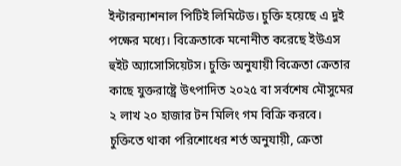ইন্টারন্যাশনাল পিটিই লিমিটেড। চুক্তি হয়েছে এ দুই পক্ষের মধ্যে। বিক্রেতাকে মনোনীত করেছে ইউএস হুইট অ্যাসোসিয়েটস। চুক্তি অনুযায়ী বিক্রেতা ক্রেতার কাছে যুক্তরাষ্ট্রে উৎপাদিত ২০২৫ বা সর্বশেষ মৌসুমের ২ লাখ ২০ হাজার টন মিলিং গম বিক্রি করবে।
চুক্তিতে থাকা পরিশোধের শর্ত অনুযায়ী, ক্রেতা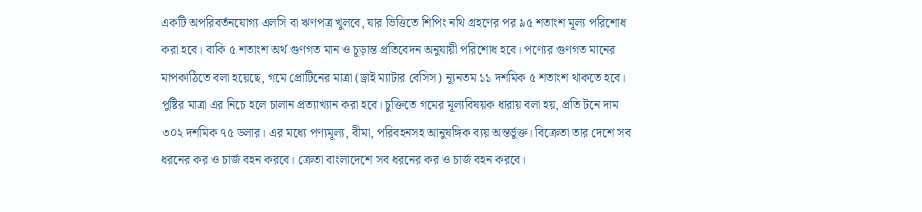একটি অপরিবর্তনযোগ্য এলসি বা ঋণপত্র খুলবে, যার ভিত্তিতে শিপিং নথি গ্রহণের পর ৯৫ শতাংশ মূল্য পরিশোধ করা হবে। বাকি ৫ শতাংশ অর্থ গুণগত মান ও চূড়ান্ত প্রতিবেদন অনুযায়ী পরিশোধ হবে। পণ্যের গুণগত মানের মাপকাঠিতে বলা হয়েছে, গমে প্রোটিনের মাত্রা (ড্রাই ম্যাটার বেসিস) ন্যূনতম ১১ দশমিক ৫ শতাংশ থাকতে হবে। পুষ্টির মাত্রা এর নিচে হলে চালান প্রত্যাখ্যান করা হবে। চুক্তিতে গমের মূল্যবিষয়ক ধারায় বলা হয়, প্রতি টনে দাম ৩০২ দশমিক ৭৫ ডলার। এর মধ্যে পণ্যমূল্য, বীমা, পরিবহনসহ আনুষঙ্গিক ব্যয় অন্তর্ভুক্ত। বিক্রেতা তার দেশে সব ধরনের কর ও চার্জ বহন করবে। ক্রেতা বাংলাদেশে সব ধরনের কর ও চার্জ বহন করবে।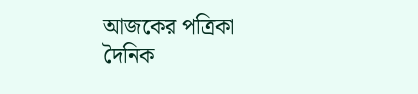আজকের পত্রিকা
দৈনিক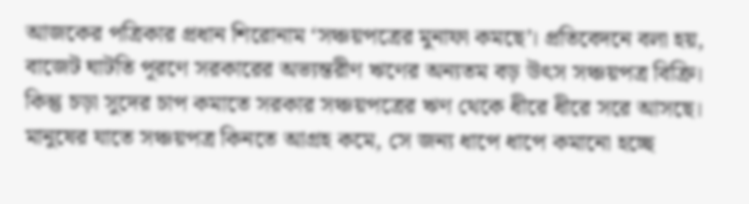আজকের পত্রিকার প্রধান শিরোনাম ‘সঞ্চয়পত্রের মুনাফা কমছে’। প্রতিবেদনে বলা হয়, বাজেট ঘাটতি পূরণে সরকারের অভ্যন্তরীণ ঋণের অন্যতম বড় উৎস সঞ্চয়পত্র বিক্রি। কিন্তু চড়া সুদের চাপ কমাতে সরকার সঞ্চয়পত্রের ঋণ থেকে ধীরে ধীরে সরে আসছে। মানুষের যাতে সঞ্চয়পত্র কিনতে আগ্রহ কমে, সে জন্য ধাপে ধাপে কমানো হচ্ছে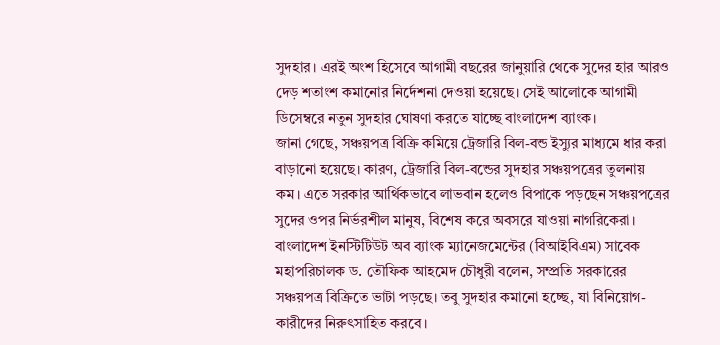সুদহার। এরই অংশ হিসেবে আগামী বছরের জানুয়ারি থেকে সুদের হার আরও দেড় শতাংশ কমানোর নির্দেশনা দেওয়া হয়েছে। সেই আলোকে আগামী ডিসেম্বরে নতুন সুদহার ঘোষণা করতে যাচ্ছে বাংলাদেশ ব্যাংক।
জানা গেছে, সঞ্চয়পত্র বিক্রি কমিয়ে ট্রেজারি বিল-বন্ড ইস্যুর মাধ্যমে ধার করা বাড়ানো হয়েছে। কারণ, ট্রেজারি বিল-বন্ডের সুদহার সঞ্চয়পত্রের তুলনায় কম। এতে সরকার আর্থিকভাবে লাভবান হলেও বিপাকে পড়ছেন সঞ্চয়পত্রের সুদের ওপর নির্ভরশীল মানুষ, বিশেষ করে অবসরে যাওয়া নাগরিকেরা।
বাংলাদেশ ইনস্টিটিউট অব ব্যাংক ম্যানেজমেন্টের (বিআইবিএম) সাবেক মহাপরিচালক ড. তৌফিক আহমেদ চৌধুরী বলেন, সম্প্রতি সরকারের সঞ্চয়পত্র বিক্রিতে ভাটা পড়ছে। তবু সুদহার কমানো হচ্ছে, যা বিনিয়োগ-কারীদের নিরুৎসাহিত করবে।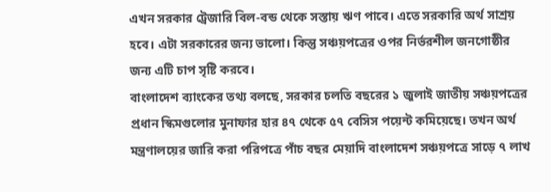এখন সরকার ট্রেজারি বিল-বন্ড থেকে সস্তায় ঋণ পাবে। এতে সরকারি অর্থ সাশ্রয় হবে। এটা সরকারের জন্য ভালো। কিন্তু সঞ্চয়পত্রের ওপর নির্ভরশীল জনগোষ্ঠীর জন্য এটি চাপ সৃষ্টি করবে।
বাংলাদেশ ব্যাংকের তথ্য বলছে, সরকার চলতি বছরের ১ জুলাই জাতীয় সঞ্চয়পত্রের প্রধান স্কিমগুলোর মুনাফার হার ৪৭ থেকে ৫৭ বেসিস পয়েন্ট কমিয়েছে। তখন অর্থ মন্ত্রণালয়ের জারি করা পরিপত্রে পাঁচ বছর মেয়াদি বাংলাদেশ সঞ্চয়পত্রে সাড়ে ৭ লাখ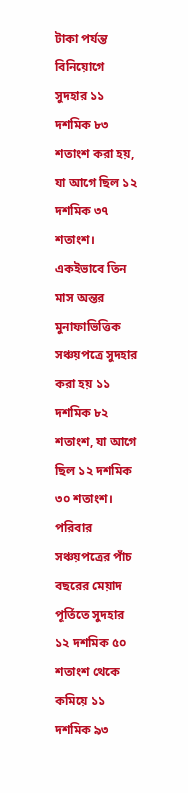টাকা পর্যন্ত বিনিয়োগে সুদহার ১১ দশমিক ৮৩ শতাংশ করা হয়, যা আগে ছিল ১২ দশমিক ৩৭ শতাংশ। একইভাবে তিন মাস অন্তর মুনাফাভিত্তিক সঞ্চয়পত্রে সুদহার করা হয় ১১ দশমিক ৮২ শতাংশ, যা আগে ছিল ১২ দশমিক ৩০ শতাংশ। পরিবার সঞ্চয়পত্রের পাঁচ বছরের মেয়াদ পূর্তিতে সুদহার ১২ দশমিক ৫০ শতাংশ থেকে কমিয়ে ১১ দশমিক ৯৩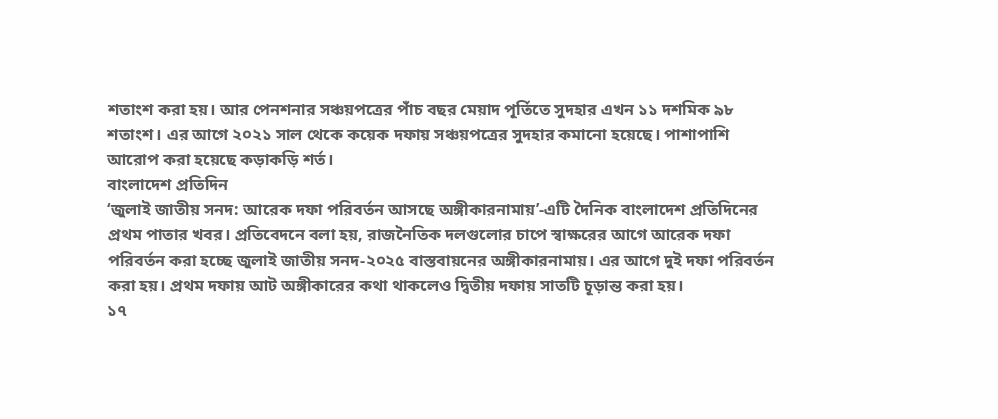শতাংশ করা হয়। আর পেনশনার সঞ্চয়পত্রের পাঁচ বছর মেয়াদ পূর্তিতে সুদহার এখন ১১ দশমিক ৯৮ শতাংশ। এর আগে ২০২১ সাল থেকে কয়েক দফায় সঞ্চয়পত্রের সুদহার কমানো হয়েছে। পাশাপাশি আরোপ করা হয়েছে কড়াকড়ি শর্ত।
বাংলাদেশ প্রতিদিন
‘জুলাই জাতীয় সনদ: আরেক দফা পরিবর্তন আসছে অঙ্গীকারনামায়’-এটি দৈনিক বাংলাদেশ প্রতিদিনের প্রথম পাতার খবর। প্রতিবেদনে বলা হয়, রাজনৈতিক দলগুলোর চাপে স্বাক্ষরের আগে আরেক দফা পরিবর্তন করা হচ্ছে জুলাই জাতীয় সনদ-২০২৫ বাস্তবায়নের অঙ্গীকারনামায়। এর আগে দুই দফা পরিবর্তন করা হয়। প্রথম দফায় আট অঙ্গীকারের কথা থাকলেও দ্বিতীয় দফায় সাতটি চূড়ান্ত করা হয়।
১৭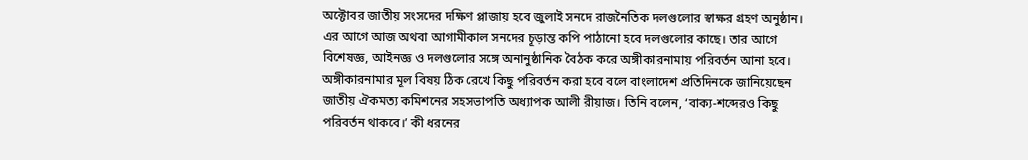অক্টোবর জাতীয় সংসদের দক্ষিণ প্লাজায় হবে জুলাই সনদে রাজনৈতিক দলগুলোর স্বাক্ষর গ্রহণ অনুষ্ঠান। এর আগে আজ অথবা আগামীকাল সনদের চূড়ান্ত কপি পাঠানো হবে দলগুলোর কাছে। তার আগে বিশেষজ্ঞ, আইনজ্ঞ ও দলগুলোর সঙ্গে অনানুষ্ঠানিক বৈঠক করে অঙ্গীকারনামায় পরিবর্তন আনা হবে।
অঙ্গীকারনামার মূল বিষয় ঠিক রেখে কিছু পরিবর্তন করা হবে বলে বাংলাদেশ প্রতিদিনকে জানিয়েছেন জাতীয় ঐকমত্য কমিশনের সহসভাপতি অধ্যাপক আলী রীয়াজ। তিনি বলেন, ‘বাক্য-শব্দেরও কিছু পরিবর্তন থাকবে।’ কী ধরনের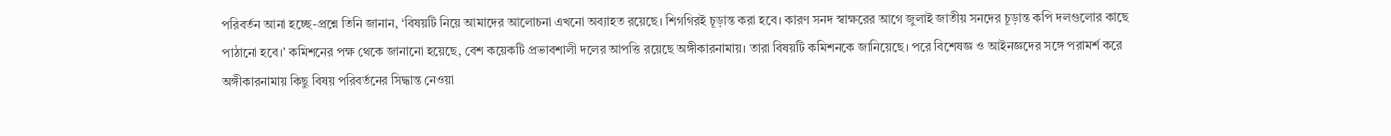পরিবর্তন আনা হচ্ছে-প্রশ্নে তিনি জানান, ‘বিষয়টি নিয়ে আমাদের আলোচনা এখনো অব্যাহত রয়েছে। শিগগিরই চূড়ান্ত করা হবে। কারণ সনদ স্বাক্ষরের আগে জুলাই জাতীয় সনদের চূড়ান্ত কপি দলগুলোর কাছে পাঠানো হবে।’ কমিশনের পক্ষ থেকে জানানো হয়েছে, বেশ কয়েকটি প্রভাবশালী দলের আপত্তি রয়েছে অঙ্গীকারনামায়। তারা বিষয়টি কমিশনকে জানিয়েছে। পরে বিশেষজ্ঞ ও আইনজ্ঞদের সঙ্গে পরামর্শ করে অঙ্গীকারনামায় কিছু বিষয় পরিবর্তনের সিদ্ধান্ত নেওয়া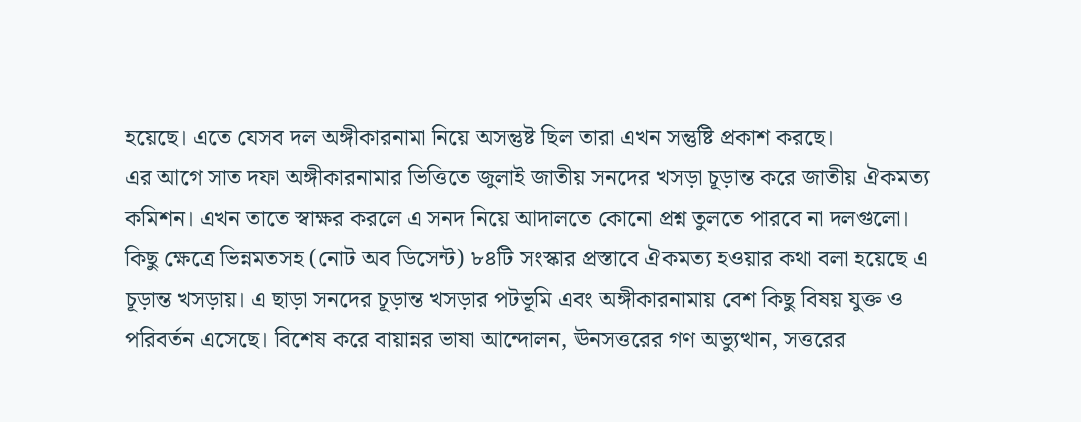হয়েছে। এতে যেসব দল অঙ্গীকারনামা নিয়ে অসন্তুষ্ট ছিল তারা এখন সন্তুষ্টি প্রকাশ করছে।
এর আগে সাত দফা অঙ্গীকারনামার ভিত্তিতে জুলাই জাতীয় সনদের খসড়া চূড়ান্ত করে জাতীয় ঐকমত্য কমিশন। এখন তাতে স্বাক্ষর করলে এ সনদ নিয়ে আদালতে কোনো প্রশ্ন তুলতে পারবে না দলগুলো। কিছু ক্ষেত্রে ভিন্নমতসহ (নোট অব ডিসেন্ট) ৮৪টি সংস্কার প্রস্তাবে ঐকমত্য হওয়ার কথা বলা হয়েছে এ চূড়ান্ত খসড়ায়। এ ছাড়া সনদের চূড়ান্ত খসড়ার পটভূমি এবং অঙ্গীকারনামায় বেশ কিছু বিষয় যুক্ত ও পরিবর্তন এসেছে। বিশেষ করে বায়ান্নর ভাষা আন্দোলন, ঊনসত্তরের গণ অভ্যুত্থান, সত্তরের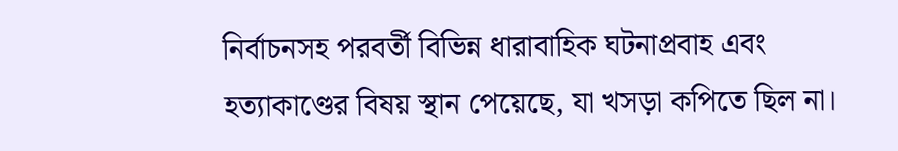নির্বাচনসহ পরবর্তী বিভিন্ন ধারাবাহিক ঘটনাপ্রবাহ এবং হত্যাকাণ্ডের বিষয় স্থান পেয়েছে, যা খসড়া কপিতে ছিল না।